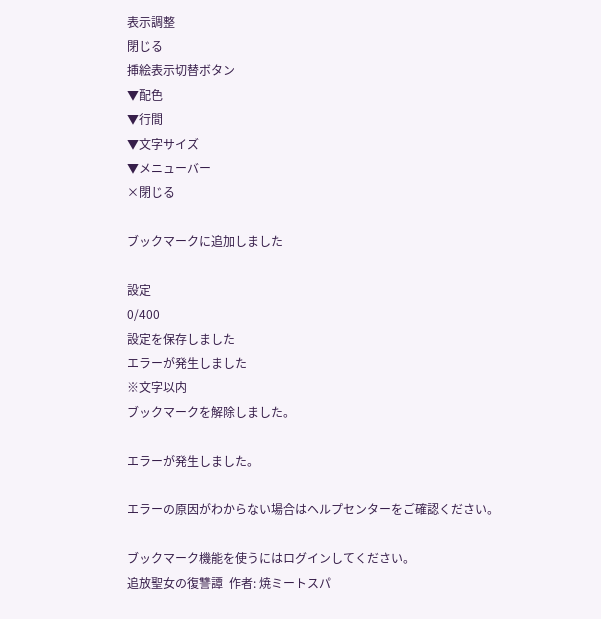表示調整
閉じる
挿絵表示切替ボタン
▼配色
▼行間
▼文字サイズ
▼メニューバー
×閉じる

ブックマークに追加しました

設定
0/400
設定を保存しました
エラーが発生しました
※文字以内
ブックマークを解除しました。

エラーが発生しました。

エラーの原因がわからない場合はヘルプセンターをご確認ください。

ブックマーク機能を使うにはログインしてください。
追放聖女の復讐譚  作者: 焼ミートスパ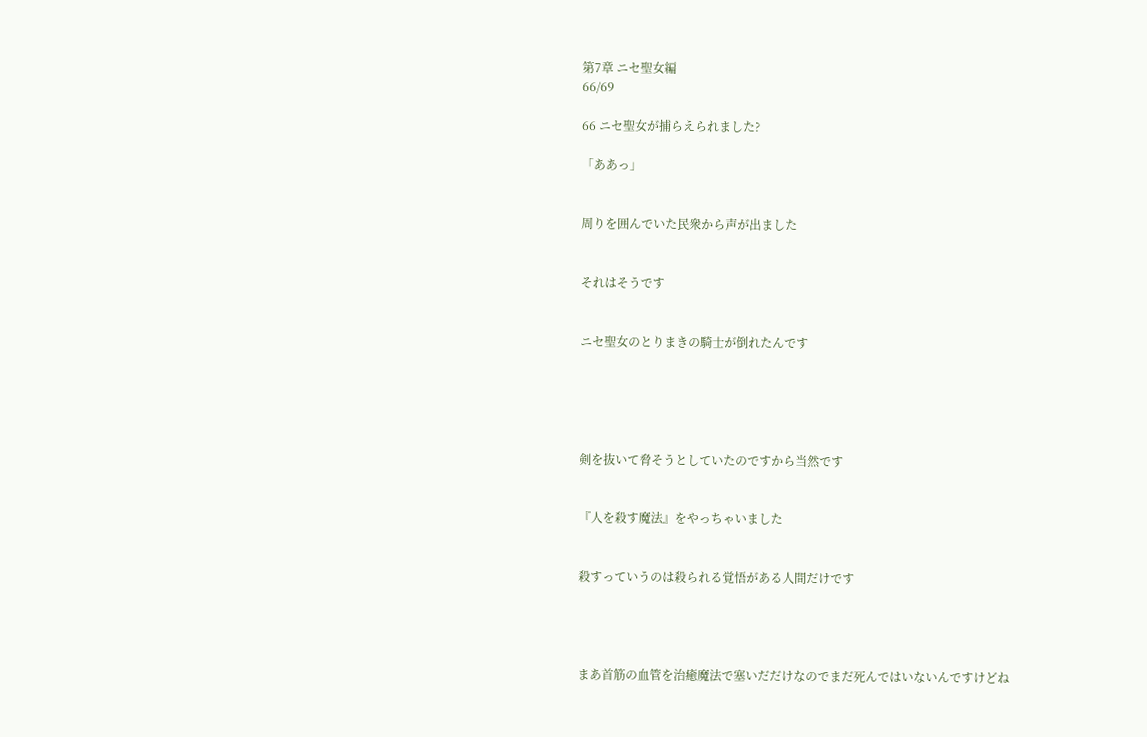第7章 ニセ聖女編
66/69

66 ニセ聖女が捕らえられました?

「ああっ」


周りを囲んでいた民衆から声が出ました


それはそうです


ニセ聖女のとりまきの騎士が倒れたんです





剣を抜いて脅そうとしていたのですから当然です


『人を殺す魔法』をやっちゃいました


殺すっていうのは殺られる覚悟がある人間だけです




まあ首筋の血管を治癒魔法で塞いだだけなのでまだ死んではいないんですけどね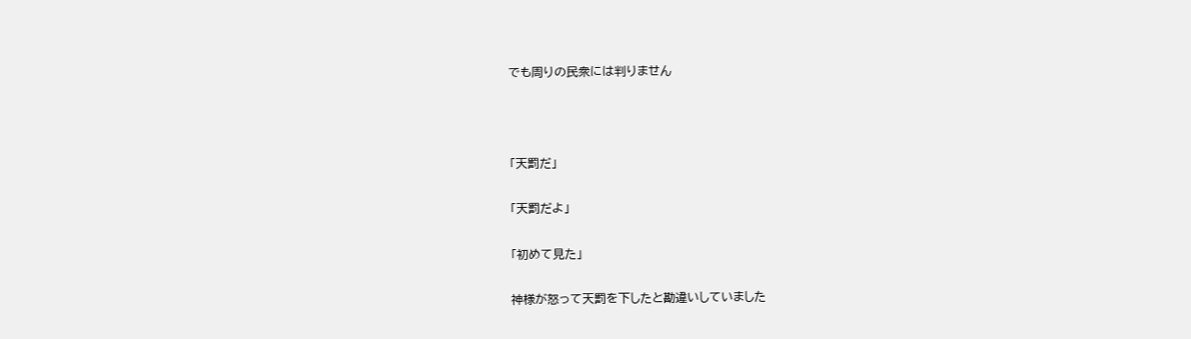でも周りの民衆には判りません





「天罰だ」


「天罰だよ」


「初めて見た」


神様が怒って天罰を下したと勘違いしていました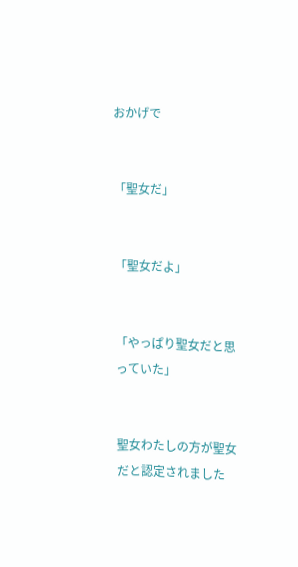おかげで


「聖女だ」


「聖女だよ」


「やっぱり聖女だと思っていた」


聖女わたしの方が聖女だと認定されました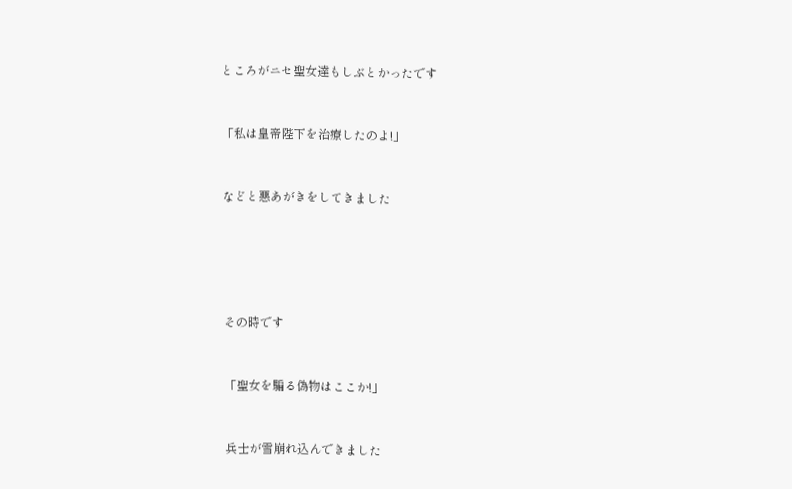ところがニセ聖女達もしぶとかったです


「私は皇帝陛下を治療したのよ!」


などと悪あがきをしてきました





その時です


「聖女を騙る偽物はここか!」


兵士が雪崩れ込んできました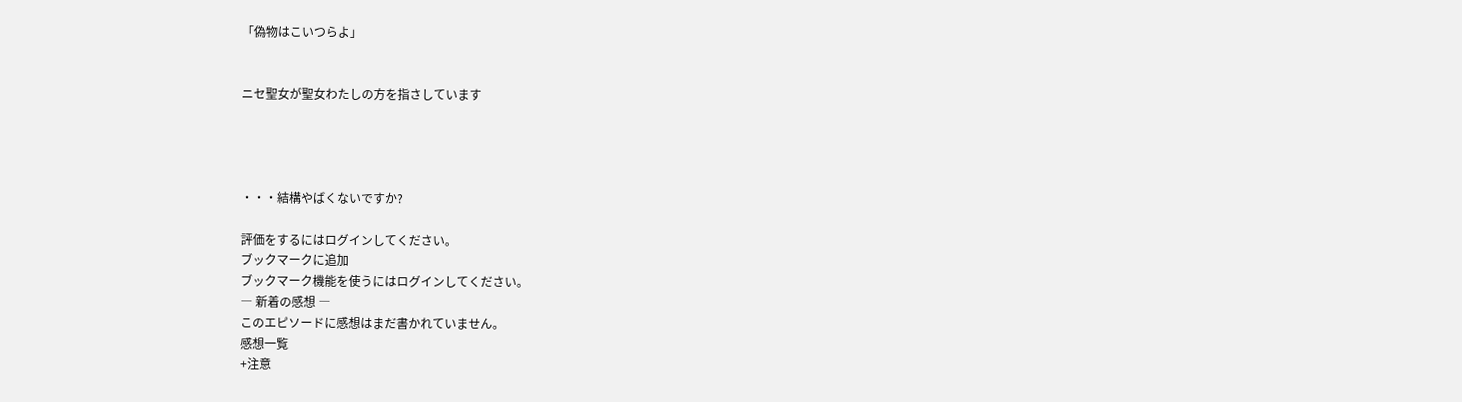「偽物はこいつらよ」


ニセ聖女が聖女わたしの方を指さしています




・・・結構やばくないですか?

評価をするにはログインしてください。
ブックマークに追加
ブックマーク機能を使うにはログインしてください。
― 新着の感想 ―
このエピソードに感想はまだ書かれていません。
感想一覧
+注意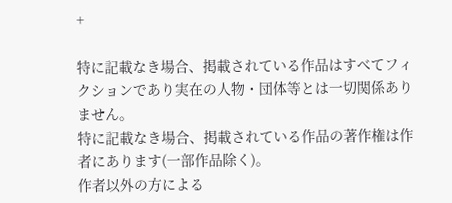+

特に記載なき場合、掲載されている作品はすべてフィクションであり実在の人物・団体等とは一切関係ありません。
特に記載なき場合、掲載されている作品の著作権は作者にあります(一部作品除く)。
作者以外の方による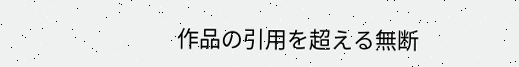作品の引用を超える無断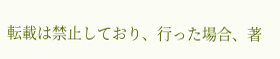転載は禁止しており、行った場合、著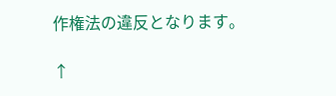作権法の違反となります。

↑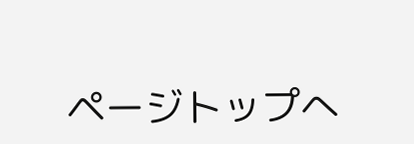ページトップへ